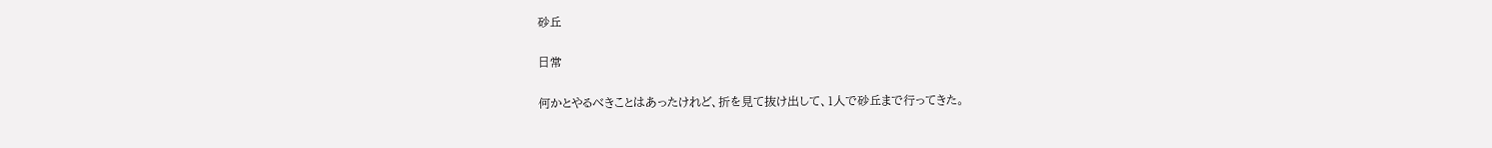砂丘

日常

何かとやるべきことはあったけれど、折を見て抜け出して、1人で砂丘まで行ってきた。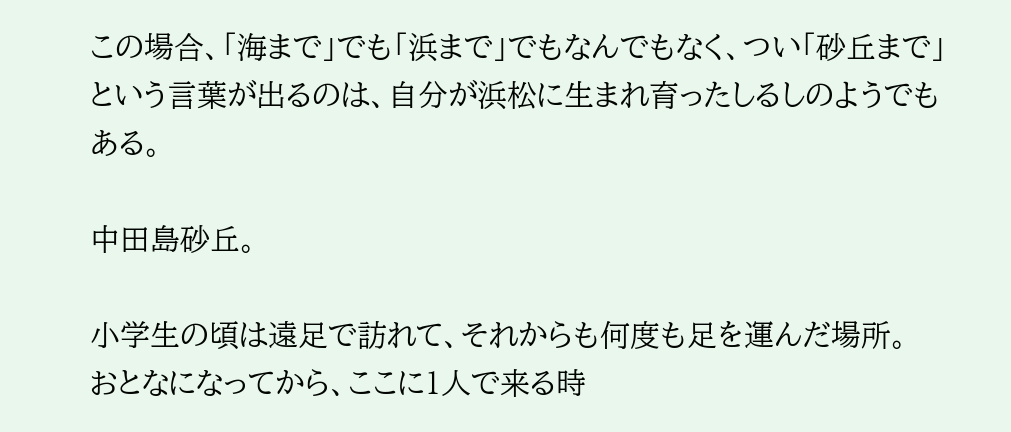この場合、「海まで」でも「浜まで」でもなんでもなく、つい「砂丘まで」という言葉が出るのは、自分が浜松に生まれ育ったしるしのようでもある。

中田島砂丘。

小学生の頃は遠足で訪れて、それからも何度も足を運んだ場所。
おとなになってから、ここに1人で来る時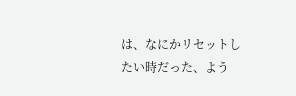は、なにかリセットしたい時だった、よう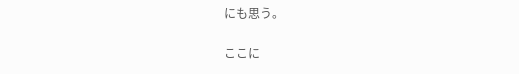にも思う。

ここに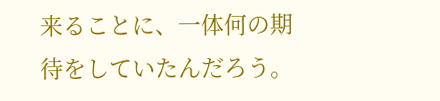来ることに、一体何の期待をしていたんだろう。